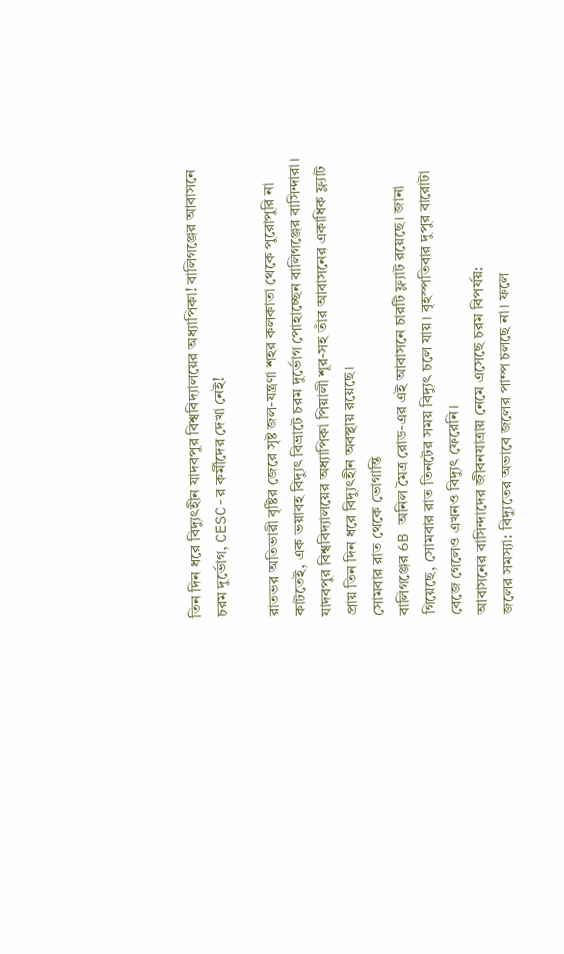তিন দিন ধরে বিদ্যুৎহীন যাদবপুর বিশ্ববিদ্যালয়ের অধ্যাপিকা! বালিগঞ্জের আবাসনে চরম দুর্ভোগ, CESC-র কর্মীদের দেখা নেই!

রাতভর অতিভারী বৃষ্টির জেরে সৃষ্ট জল-যন্ত্রণা শহর কলকাতা থেকে পুরোপুরি না কাটতেই, এক ভয়াবহ বিদ্যুৎ বিভ্রাটে চরম দুর্ভোগ পোহাচ্ছেন বালিগঞ্জের বাসিন্দারা। যাদবপুর বিশ্ববিদ্যালয়ের অধ্যাপিকা পিয়ালী শূর-সহ তাঁর আবাসনের একাধিক ফ্ল্যাট প্রায় তিন দিন ধরে বিদ্যুৎহীন অবস্থায় রয়েছে।
সোমবার রাত থেকে ভোগান্তি
বালিগঞ্জের 6B অনিল মৈত্র রোড-এর এই আবাসনে চারটি ফ্ল্যাট রয়েছে। জানা গিয়েছে, সোমবার রাত তিনটের সময় বিদ্যুৎ চলে যায়। বৃহস্পতিবার দুপুর বারোটা বেজে গেলেও এখনও বিদ্যুৎ ফেরেনি।
আবাসনের বাসিন্দাদের জীবনযাত্রায় নেমে এসেছে চরম বিপর্যয়:
জলের সমস্যা: বিদ্যুতের অভাবে জলের পাম্প চলছে না। ফলে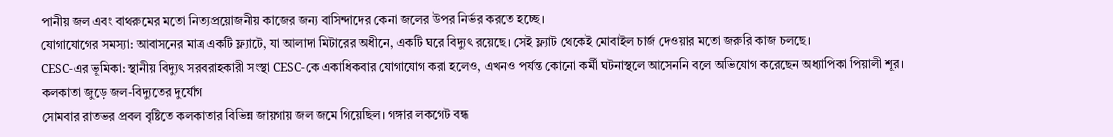পানীয় জল এবং বাথরুমের মতো নিত্যপ্রয়োজনীয় কাজের জন্য বাসিন্দাদের কেনা জলের উপর নির্ভর করতে হচ্ছে।
যোগাযোগের সমস্যা: আবাসনের মাত্র একটি ফ্ল্যাটে, যা আলাদা মিটারের অধীনে, একটি ঘরে বিদ্যুৎ রয়েছে। সেই ফ্ল্যাট থেকেই মোবাইল চার্জ দেওয়ার মতো জরুরি কাজ চলছে।
CESC-এর ভূমিকা: স্থানীয় বিদ্যুৎ সরবরাহকারী সংস্থা CESC-কে একাধিকবার যোগাযোগ করা হলেও, এখনও পর্যন্ত কোনো কর্মী ঘটনাস্থলে আসেননি বলে অভিযোগ করেছেন অধ্যাপিকা পিয়ালী শূর।
কলকাতা জুড়ে জল-বিদ্যুতের দুর্যোগ
সোমবার রাতভর প্রবল বৃষ্টিতে কলকাতার বিভিন্ন জায়গায় জল জমে গিয়েছিল। গঙ্গার লকগেট বন্ধ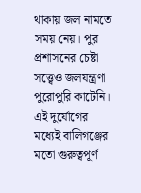থাকায় জল নামতে সময় নেয়। পুর প্রশাসনের চেষ্টা সত্ত্বেও জলযন্ত্রণা পুরোপুরি কাটেনি। এই দুর্যোগের মধ্যেই বালিগঞ্জের মতো গুরুত্বপূর্ণ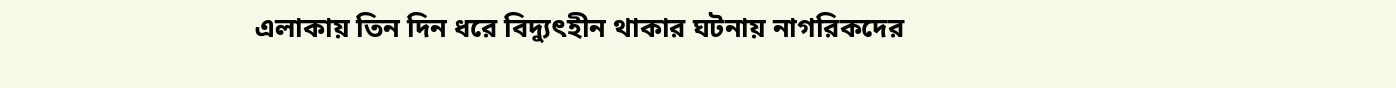এলাকায় তিন দিন ধরে বিদ্যুৎহীন থাকার ঘটনায় নাগরিকদের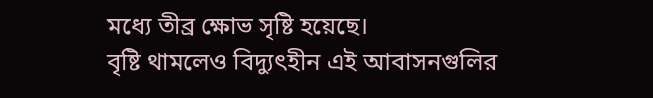মধ্যে তীব্র ক্ষোভ সৃষ্টি হয়েছে।
বৃষ্টি থামলেও বিদ্যুৎহীন এই আবাসনগুলির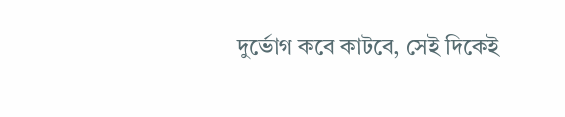দুর্ভোগ কবে কাটবে, সেই দিকেই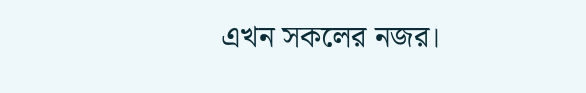এখন সকলের নজর।